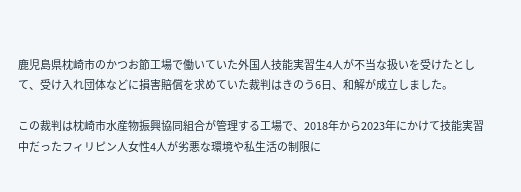鹿児島県枕崎市のかつお節工場で働いていた外国人技能実習生4人が不当な扱いを受けたとして、受け入れ団体などに損害賠償を求めていた裁判はきのう6日、和解が成立しました。

この裁判は枕崎市水産物振興協同組合が管理する工場で、2018年から2023年にかけて技能実習中だったフィリピン人女性4人が劣悪な環境や私生活の制限に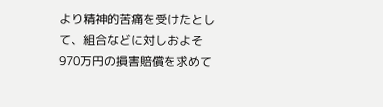より精神的苦痛を受けたとして、組合などに対しおよそ970万円の損害賠償を求めて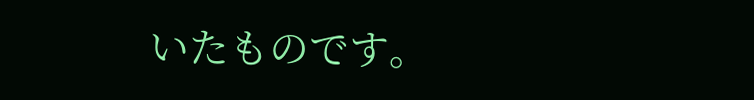いたものです。